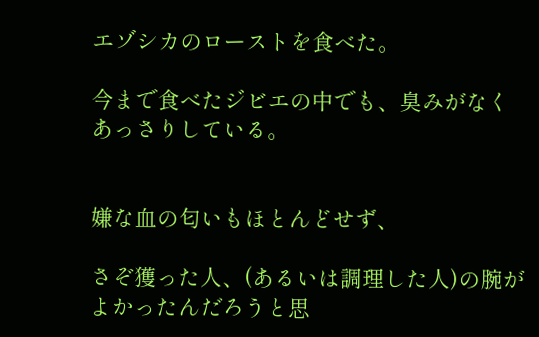エゾシカのローストを食べた。

今まで食べたジビエの中でも、臭みがなくあっさりしている。


嫌な血の匂いもほとんどせず、

さぞ獲った人、(あるいは調理した人)の腕がよかったんだろうと思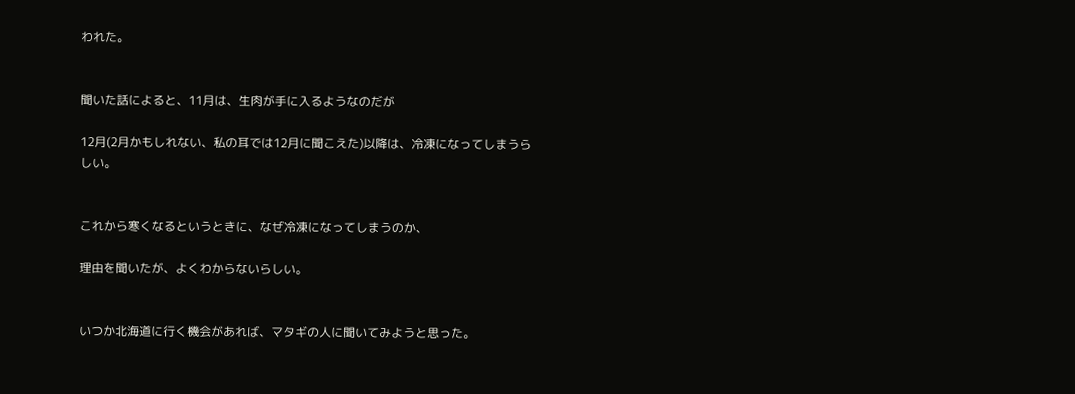われた。


聞いた話によると、11月は、生肉が手に入るようなのだが

12月(2月かもしれない、私の耳では12月に聞こえた)以降は、冷凍になってしまうらしい。


これから寒くなるというときに、なぜ冷凍になってしまうのか、

理由を聞いたが、よくわからないらしい。


いつか北海道に行く機会があれば、マタギの人に聞いてみようと思った。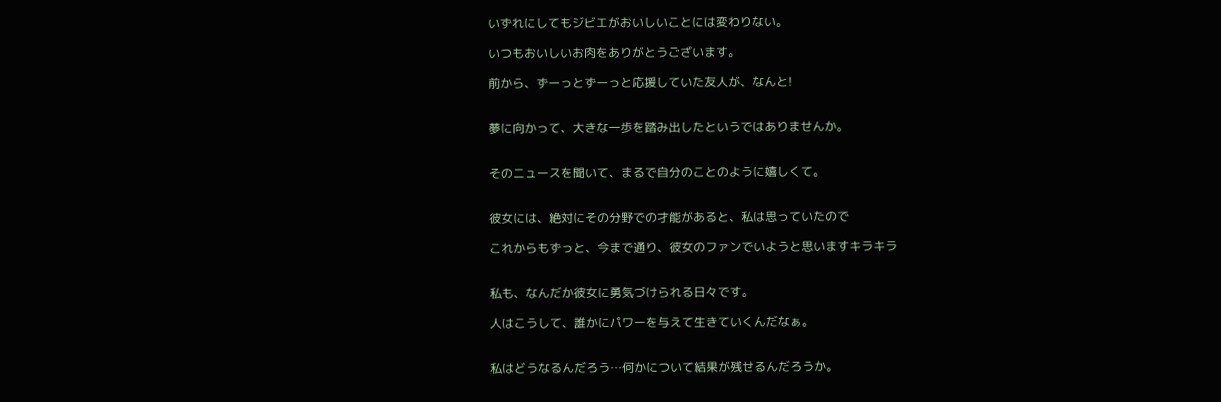いずれにしてもジビエがおいしいことには変わりない。

いつもおいしいお肉をありがとうございます。

前から、ずーっとずーっと応援していた友人が、なんと!


夢に向かって、大きな一歩を踏み出したというではありませんか。


そのニュースを聞いて、まるで自分のことのように嬉しくて。


彼女には、絶対にその分野での才能があると、私は思っていたので

これからもずっと、今まで通り、彼女のファンでいようと思いますキラキラ


私も、なんだか彼女に勇気づけられる日々です。

人はこうして、誰かにパワーを与えて生きていくんだなぁ。


私はどうなるんだろう…何かについて結果が残せるんだろうか。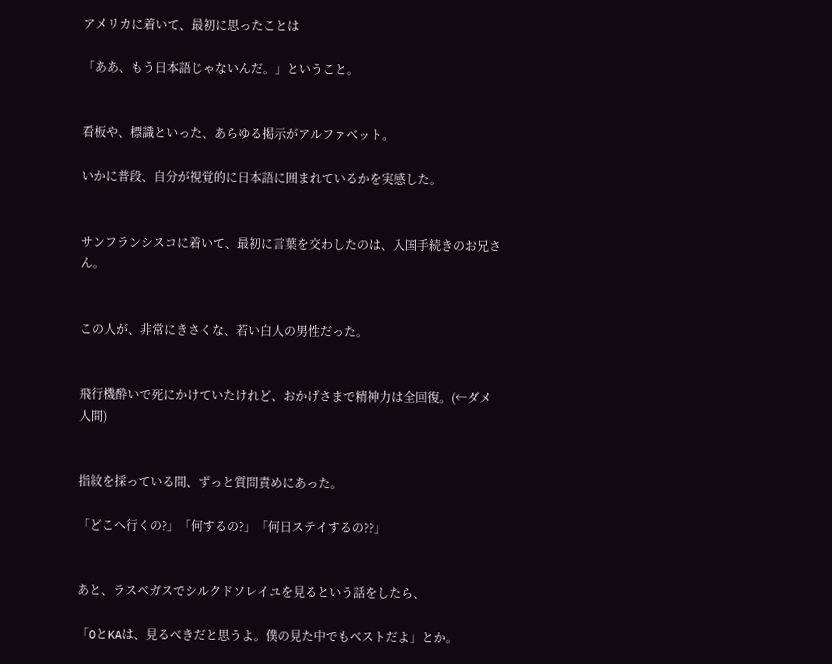アメリカに着いて、最初に思ったことは

「ああ、もう日本語じゃないんだ。」ということ。


看板や、標識といった、あらゆる掲示がアルファベット。

いかに普段、自分が視覚的に日本語に囲まれているかを実感した。


サンフランシスコに着いて、最初に言葉を交わしたのは、入国手続きのお兄さん。


この人が、非常にきさくな、若い白人の男性だった。


飛行機酔いで死にかけていたけれど、おかげさまで精神力は全回復。(←ダメ人間)


指紋を採っている間、ずっと質問責めにあった。

「どこへ行くの?」「何するの?」「何日ステイするの??」


あと、ラスベガスでシルクドソレイユを見るという話をしたら、

「OとKAは、見るべきだと思うよ。僕の見た中でもベストだよ」とか。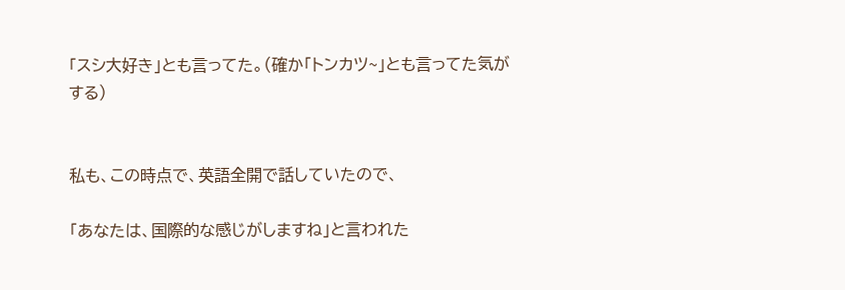「スシ大好き」とも言ってた。(確か「トンカツ~」とも言ってた気がする)


私も、この時点で、英語全開で話していたので、

「あなたは、国際的な感じがしますね」と言われた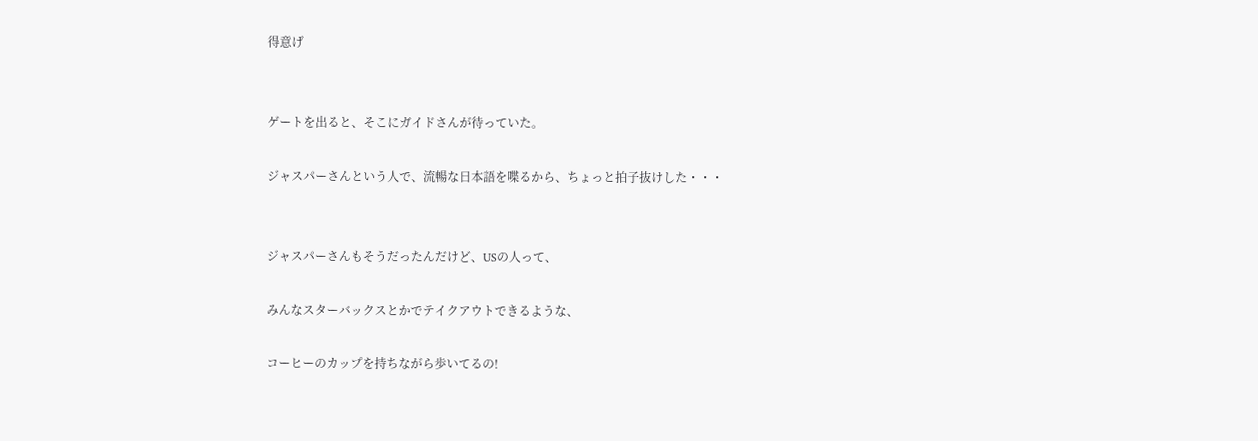得意げ


ゲートを出ると、そこにガイドさんが待っていた。

ジャスパーさんという人で、流暢な日本語を喋るから、ちょっと拍子抜けした・・・


ジャスパーさんもそうだったんだけど、USの人って、

みんなスターバックスとかでテイクアウトできるような、

コーヒーのカップを持ちながら歩いてるの!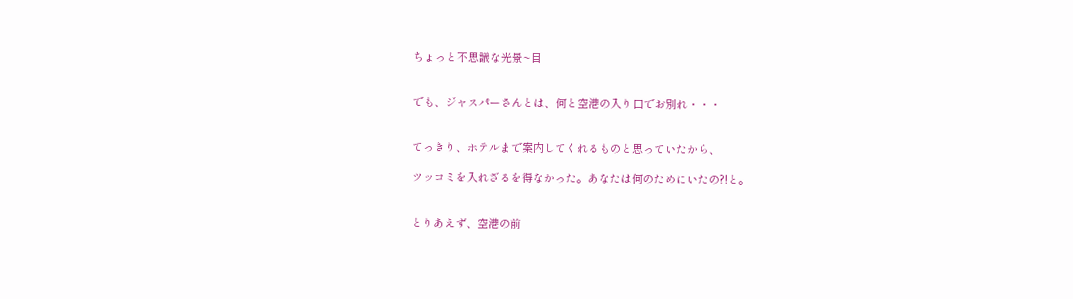ちょっと不思議な光景~目


でも、ジャスパーさんとは、何と空港の入り口でお別れ・・・


てっきり、ホテルまで案内してくれるものと思っていたから、

ツッコミを入れざるを得なかった。あなたは何のためにいたの?!と。


とりあえず、空港の前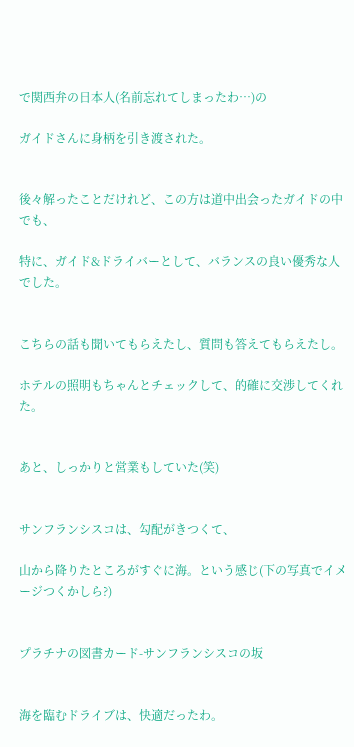で関西弁の日本人(名前忘れてしまったわ…)の

ガイドさんに身柄を引き渡された。


後々解ったことだけれど、この方は道中出会ったガイドの中でも、

特に、ガイド&ドライバーとして、バランスの良い優秀な人でした。


こちらの話も聞いてもらえたし、質問も答えてもらえたし。

ホテルの照明もちゃんとチェックして、的確に交渉してくれた。


あと、しっかりと営業もしていた(笑)


サンフランシスコは、勾配がきつくて、

山から降りたところがすぐに海。という感じ(下の写真でイメージつくかしら?)


プラチナの図書カード-サンフランシスコの坂


海を臨むドライブは、快適だったわ。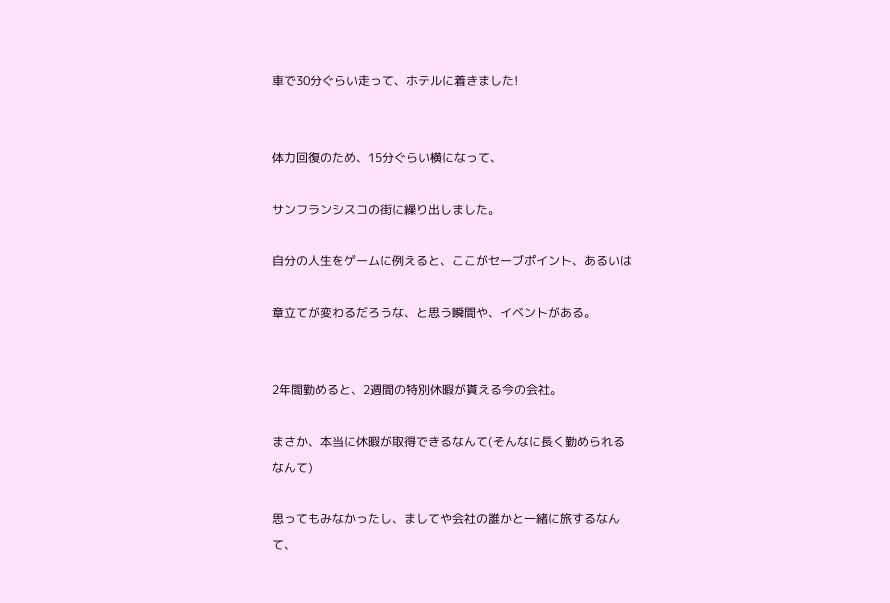車で30分ぐらい走って、ホテルに着きました!


体力回復のため、15分ぐらい横になって、

サンフランシスコの街に繰り出しました。

自分の人生をゲームに例えると、ここがセーブポイント、あるいは

章立てが変わるだろうな、と思う瞬間や、イベントがある。


2年間勤めると、2週間の特別休暇が貰える今の会社。

まさか、本当に休暇が取得できるなんて(そんなに長く勤められるなんて)

思ってもみなかったし、ましてや会社の誰かと一緒に旅するなんて、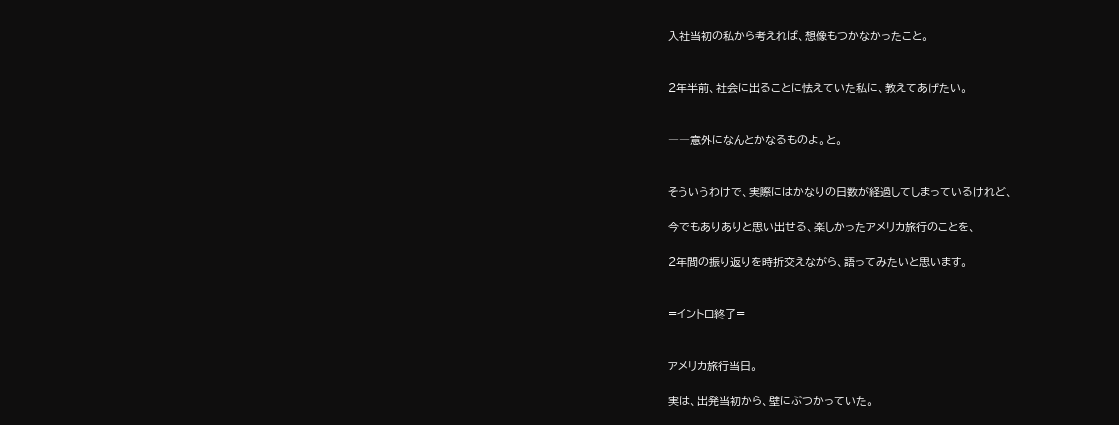入社当初の私から考えれば、想像もつかなかったこと。


2年半前、社会に出ることに怯えていた私に、教えてあげたい。


――意外になんとかなるものよ。と。


そういうわけで、実際にはかなりの日数が経過してしまっているけれど、

今でもありありと思い出せる、楽しかったアメリカ旅行のことを、

2年間の振り返りを時折交えながら、語ってみたいと思います。


=イントロ終了=


アメリカ旅行当日。

実は、出発当初から、壁にぶつかっていた。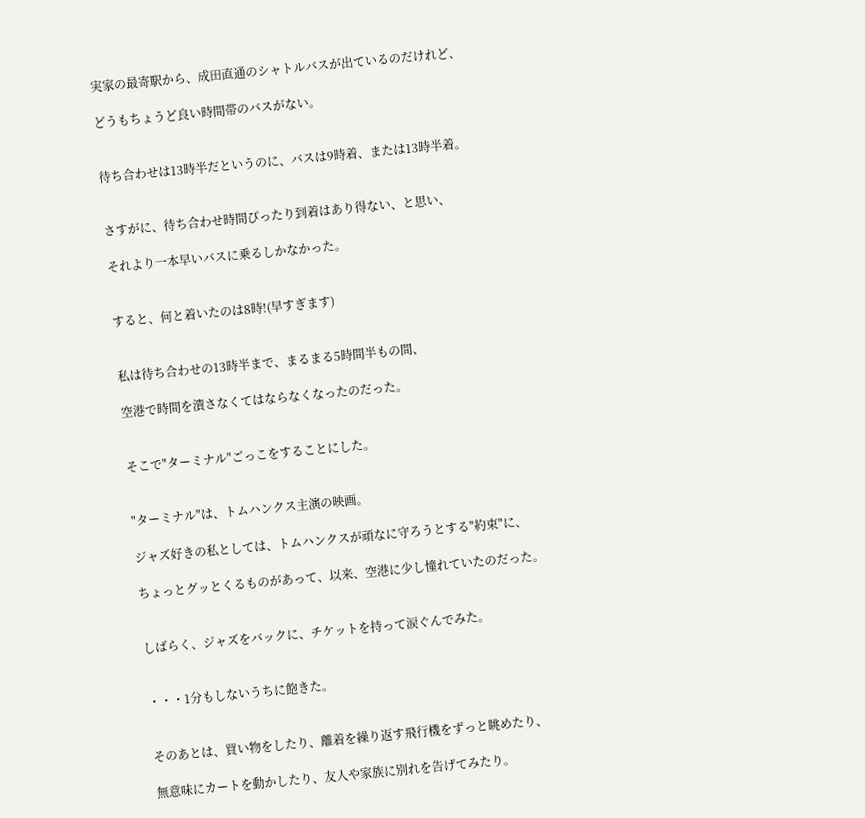実家の最寄駅から、成田直通のシャトルバスが出ているのだけれど、

どうもちょうど良い時間帯のバスがない。


待ち合わせは13時半だというのに、バスは9時着、または13時半着。


さすがに、待ち合わせ時間ぴったり到着はあり得ない、と思い、

それより一本早いバスに乗るしかなかった。


すると、何と着いたのは8時!(早すぎます)


私は待ち合わせの13時半まで、まるまる5時間半もの間、

空港で時間を潰さなくてはならなくなったのだった。


そこで"ターミナル"ごっこをすることにした。


"ターミナル"は、トムハンクス主演の映画。

ジャズ好きの私としては、トムハンクスが頑なに守ろうとする"約束"に、

ちょっとグッとくるものがあって、以来、空港に少し憧れていたのだった。


しばらく、ジャズをバックに、チケットを持って涙ぐんでみた。


・・・1分もしないうちに飽きた。


そのあとは、買い物をしたり、離着を繰り返す飛行機をずっと眺めたり、

無意味にカートを動かしたり、友人や家族に別れを告げてみたり。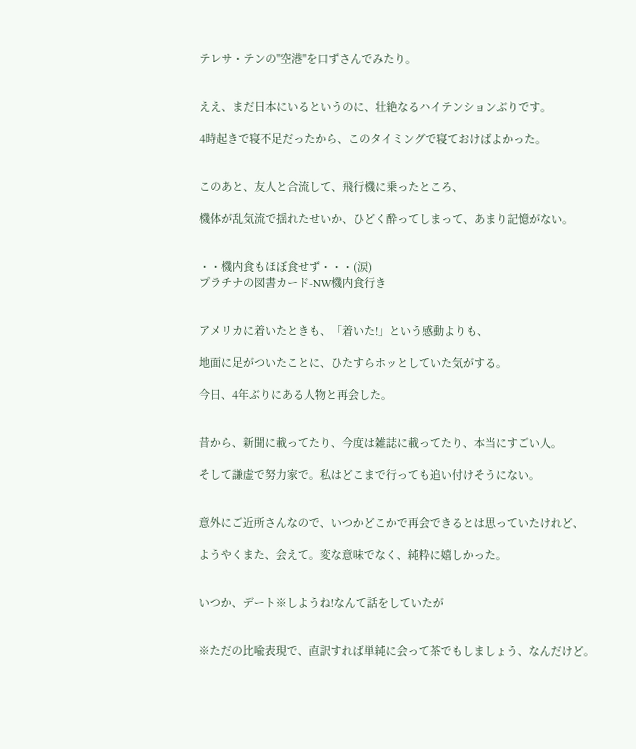テレサ・テンの"空港"を口ずさんでみたり。


ええ、まだ日本にいるというのに、壮絶なるハイテンションぶりです。

4時起きで寝不足だったから、このタイミングで寝ておけばよかった。


このあと、友人と合流して、飛行機に乗ったところ、

機体が乱気流で揺れたせいか、ひどく酔ってしまって、あまり記憶がない。


・・機内食もほぼ食せず・・・(涙)
プラチナの図書カード-NW機内食行き


アメリカに着いたときも、「着いた!」という感動よりも、

地面に足がついたことに、ひたすらホッとしていた気がする。

今日、4年ぶりにある人物と再会した。


昔から、新聞に載ってたり、今度は雑誌に載ってたり、本当にすごい人。

そして謙虚で努力家で。私はどこまで行っても追い付けそうにない。


意外にご近所さんなので、いつかどこかで再会できるとは思っていたけれど、

ようやくまた、会えて。変な意味でなく、純粋に嬉しかった。


いつか、デート※しようね!なんて話をしていたが


※ただの比喩表現で、直訳すれば単純に会って茶でもしましょう、なんだけど。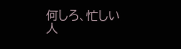何しろ、忙しい人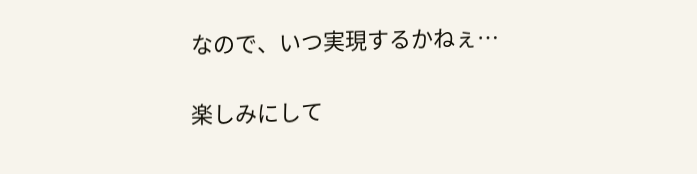なので、いつ実現するかねぇ…

楽しみにして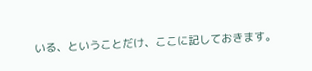いる、ということだけ、ここに記しておきます。